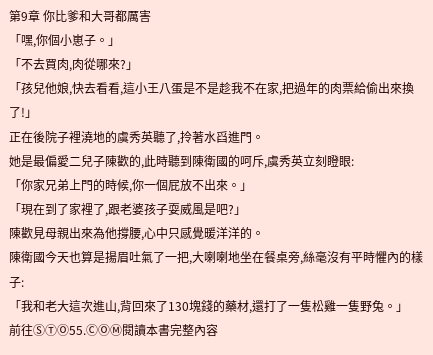第9章 你比爹和大哥都厲害
「嘿,你個小崽子。」
「不去買肉,肉從哪來?」
「孩兒他娘,快去看看,這小王八蛋是不是趁我不在家,把過年的肉票給偷出來換了!」
正在後院子裡澆地的虞秀英聽了,拎著水舀進門。
她是最偏愛二兒子陳歡的,此時聽到陳衛國的呵斥,虞秀英立刻瞪眼:
「你家兄弟上門的時候,你一個屁放不出來。」
「現在到了家裡了,跟老婆孩子耍威風是吧?」
陳歡見母親出來為他撐腰,心中只感覺暖洋洋的。
陳衛國今天也算是揚眉吐氣了一把,大喇喇地坐在餐桌旁,絲毫沒有平時懼內的樣子:
「我和老大這次進山,背回來了130塊錢的藥材,還打了一隻松雞一隻野兔。」
前往ⓈⓉⓄ55.ⒸⓄⓂ閱讀本書完整內容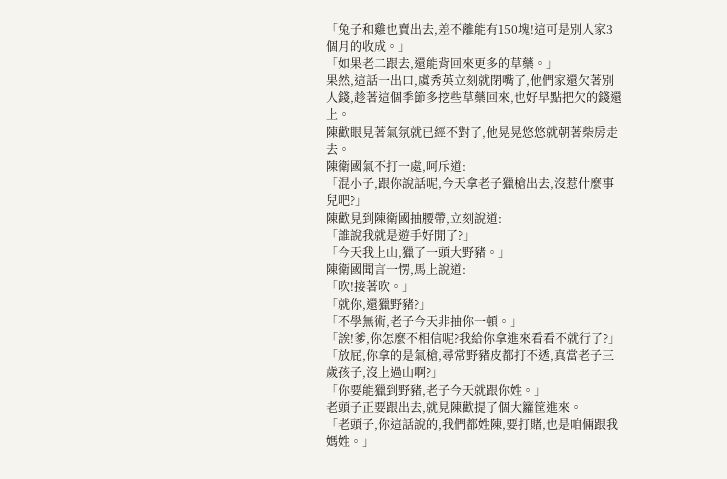「兔子和雞也賣出去,差不離能有150塊!這可是別人家3個月的收成。」
「如果老二跟去,還能背回來更多的草藥。」
果然,這話一出口,虞秀英立刻就閉嘴了,他們家還欠著別人錢,趁著這個季節多挖些草藥回來,也好早點把欠的錢還上。
陳歡眼見著氣氛就已經不對了,他晃晃悠悠就朝著柴房走去。
陳衛國氣不打一處,呵斥道:
「混小子,跟你說話呢,今天拿老子獵槍出去,沒惹什麼事兒吧?」
陳歡見到陳衛國抽腰帶,立刻說道:
「誰說我就是遊手好閒了?」
「今天我上山,獵了一頭大野豬。」
陳衛國聞言一愣,馬上說道:
「吹!接著吹。」
「就你,還獵野豬?」
「不學無術,老子今天非抽你一頓。」
「誒!爹,你怎麼不相信呢?我給你拿進來看看不就行了?」
「放屁,你拿的是氣槍,尋常野豬皮都打不透,真當老子三歲孩子,沒上過山啊?」
「你要能獵到野豬,老子今天就跟你姓。」
老頭子正要跟出去,就見陳歡提了個大籮筐進來。
「老頭子,你這話說的,我們都姓陳,要打賭,也是咱倆跟我媽姓。」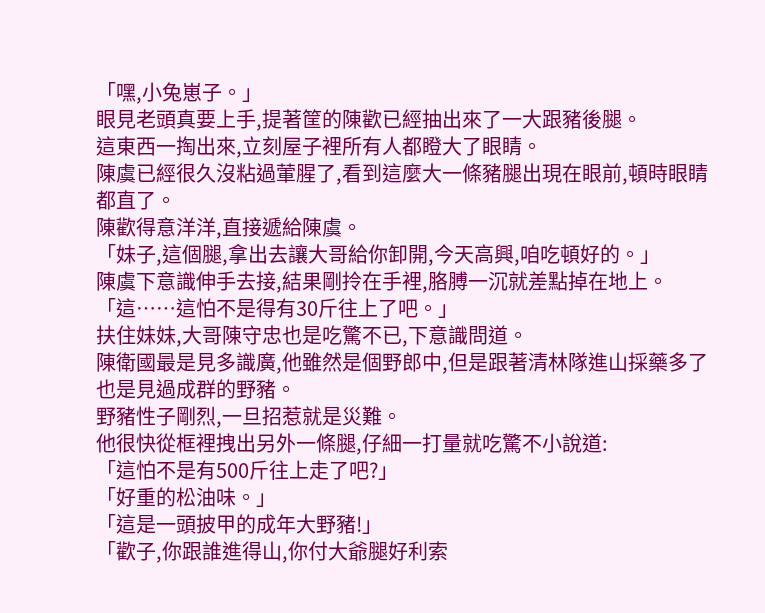「嘿,小兔崽子。」
眼見老頭真要上手,提著筐的陳歡已經抽出來了一大跟豬後腿。
這東西一掏出來,立刻屋子裡所有人都瞪大了眼睛。
陳虞已經很久沒粘過葷腥了,看到這麼大一條豬腿出現在眼前,頓時眼睛都直了。
陳歡得意洋洋,直接遞給陳虞。
「妹子,這個腿,拿出去讓大哥給你卸開,今天高興,咱吃頓好的。」
陳虞下意識伸手去接,結果剛拎在手裡,胳膊一沉就差點掉在地上。
「這……這怕不是得有30斤往上了吧。」
扶住妹妹,大哥陳守忠也是吃驚不已,下意識問道。
陳衛國最是見多識廣,他雖然是個野郎中,但是跟著清林隊進山採藥多了也是見過成群的野豬。
野豬性子剛烈,一旦招惹就是災難。
他很快從框裡拽出另外一條腿,仔細一打量就吃驚不小說道:
「這怕不是有500斤往上走了吧?」
「好重的松油味。」
「這是一頭披甲的成年大野豬!」
「歡子,你跟誰進得山,你付大爺腿好利索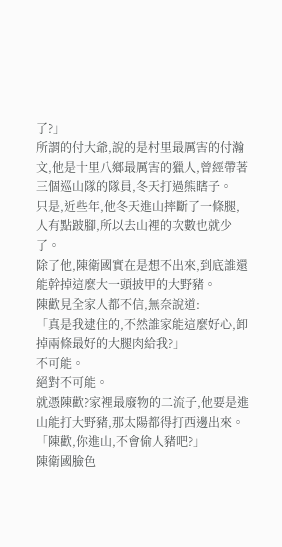了?」
所謂的付大爺,說的是村里最厲害的付瀚文,他是十里八鄉最厲害的獵人,曾經帶著三個巡山隊的隊員,冬天打過熊瞎子。
只是,近些年,他冬天進山摔斷了一條腿,人有點跛腳,所以去山裡的次數也就少了。
除了他,陳衛國實在是想不出來,到底誰還能幹掉這麼大一頭披甲的大野豬。
陳歡見全家人都不信,無奈說道:
「真是我逮住的,不然誰家能這麼好心,卸掉兩條最好的大腿肉給我?」
不可能。
絕對不可能。
就憑陳歡?家裡最廢物的二流子,他要是進山能打大野豬,那太陽都得打西邊出來。
「陳歡,你進山,不會偷人豬吧?」
陳衛國臉色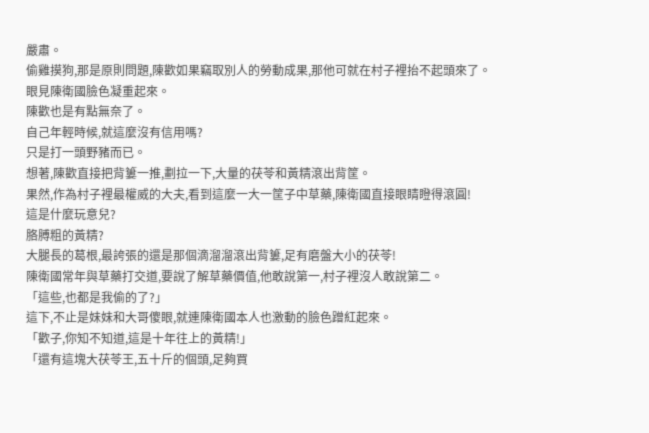嚴肅。
偷雞摸狗,那是原則問題,陳歡如果竊取別人的勞動成果,那他可就在村子裡抬不起頭來了。
眼見陳衛國臉色凝重起來。
陳歡也是有點無奈了。
自己年輕時候,就這麼沒有信用嗎?
只是打一頭野豬而已。
想著,陳歡直接把背簍一推,劃拉一下,大量的茯苓和黃精滾出背筐。
果然,作為村子裡最權威的大夫,看到這麼一大一筐子中草藥,陳衛國直接眼睛瞪得滾圓!
這是什麼玩意兒?
胳膊粗的黃精?
大腿長的葛根,最誇張的還是那個滴溜溜滾出背簍,足有磨盤大小的茯苓!
陳衛國常年與草藥打交道,要說了解草藥價值,他敢說第一,村子裡沒人敢說第二。
「這些,也都是我偷的了?」
這下,不止是妹妹和大哥傻眼,就連陳衛國本人也激動的臉色蹭紅起來。
「歡子,你知不知道,這是十年往上的黃精!」
「還有這塊大茯苓王,五十斤的個頭,足夠買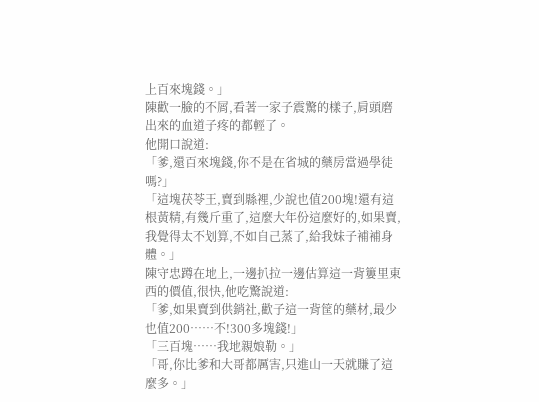上百來塊錢。」
陳歡一臉的不屑,看著一家子震驚的樣子,肩頭磨出來的血道子疼的都輕了。
他開口說道:
「爹,還百來塊錢,你不是在省城的藥房當過學徒嗎?」
「這塊茯苓王,賣到縣裡,少說也值200塊!還有這根黃精,有幾斤重了,這麼大年份這麼好的,如果賣,我覺得太不划算,不如自己蒸了,給我妹子補補身體。」
陳守忠蹲在地上,一邊扒拉一邊估算這一背簍里東西的價值,很快,他吃驚說道:
「爹,如果賣到供銷社,歡子這一背筐的藥材,最少也值200……不!300多塊錢!」
「三百塊……我地親娘勒。」
「哥,你比爹和大哥都厲害,只進山一天就賺了這麼多。」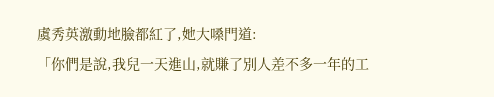虞秀英激動地臉都紅了,她大嗓門道:
「你們是說,我兒一天進山,就賺了別人差不多一年的工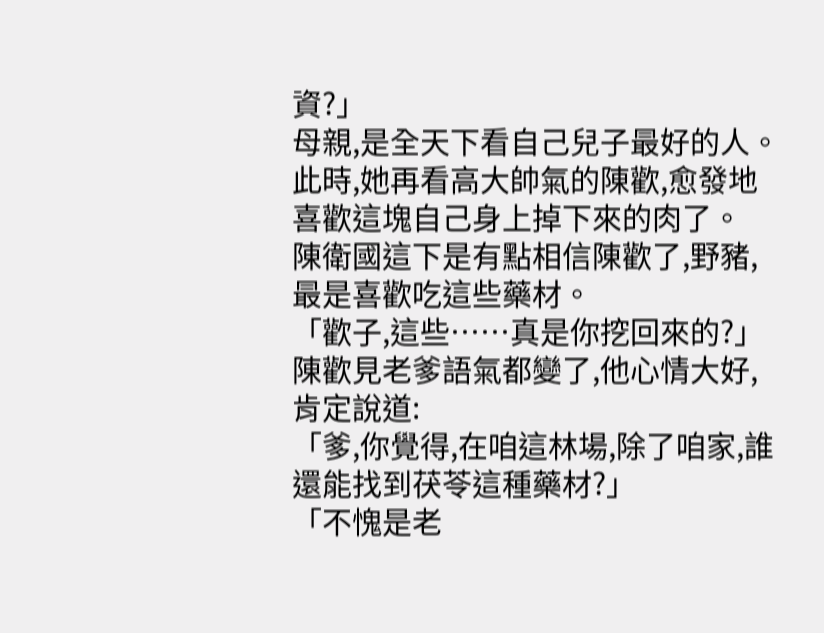資?」
母親,是全天下看自己兒子最好的人。
此時,她再看高大帥氣的陳歡,愈發地喜歡這塊自己身上掉下來的肉了。
陳衛國這下是有點相信陳歡了,野豬,最是喜歡吃這些藥材。
「歡子,這些……真是你挖回來的?」
陳歡見老爹語氣都變了,他心情大好,肯定說道:
「爹,你覺得,在咱這林場,除了咱家,誰還能找到茯苓這種藥材?」
「不愧是老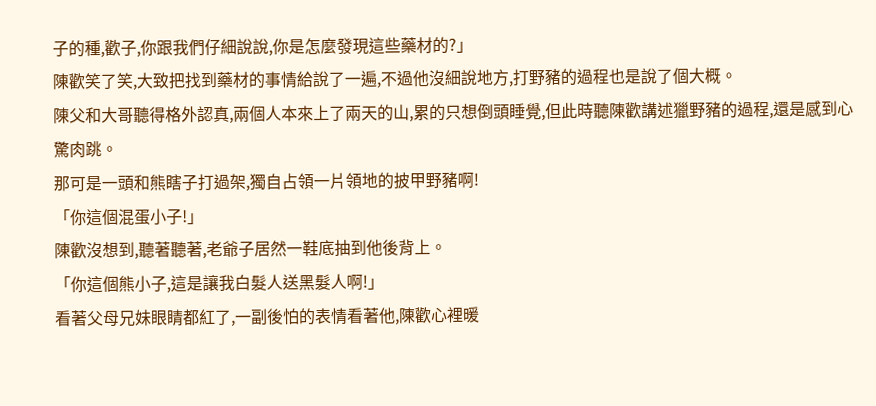子的種,歡子,你跟我們仔細說說,你是怎麼發現這些藥材的?」
陳歡笑了笑,大致把找到藥材的事情給說了一遍,不過他沒細說地方,打野豬的過程也是說了個大概。
陳父和大哥聽得格外認真,兩個人本來上了兩天的山,累的只想倒頭睡覺,但此時聽陳歡講述獵野豬的過程,還是感到心驚肉跳。
那可是一頭和熊瞎子打過架,獨自占領一片領地的披甲野豬啊!
「你這個混蛋小子!」
陳歡沒想到,聽著聽著,老爺子居然一鞋底抽到他後背上。
「你這個熊小子,這是讓我白髮人送黑髮人啊!」
看著父母兄妹眼睛都紅了,一副後怕的表情看著他,陳歡心裡暖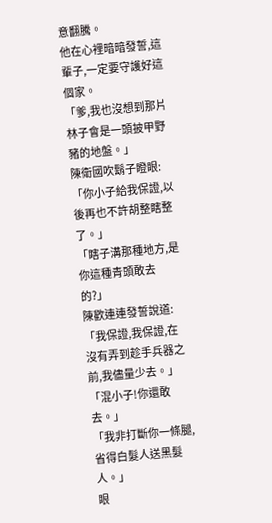意翻騰。
他在心裡暗暗發誓,這輩子,一定要守護好這個家。
「爹,我也沒想到那片林子會是一頭披甲野豬的地盤。」
陳衛國吹鬍子瞪眼:
「你小子給我保證,以後再也不許胡整瞎整了。」
「瞎子溝那種地方,是你這種青頭敢去的?」
陳歡連連發誓說道:
「我保證,我保證,在沒有弄到趁手兵器之前,我儘量少去。」
「混小子!你還敢去。」
「我非打斷你一條腿,省得白髮人送黑髮人。」
眼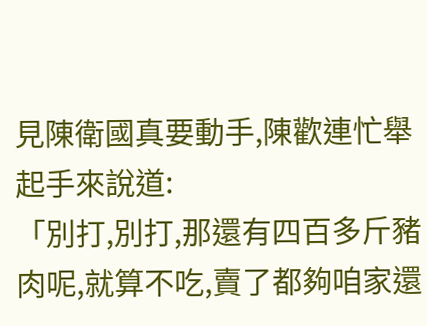見陳衛國真要動手,陳歡連忙舉起手來說道:
「別打,別打,那還有四百多斤豬肉呢,就算不吃,賣了都夠咱家還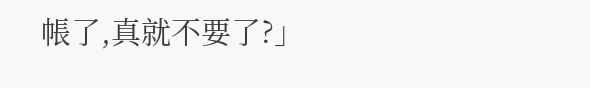帳了,真就不要了?」